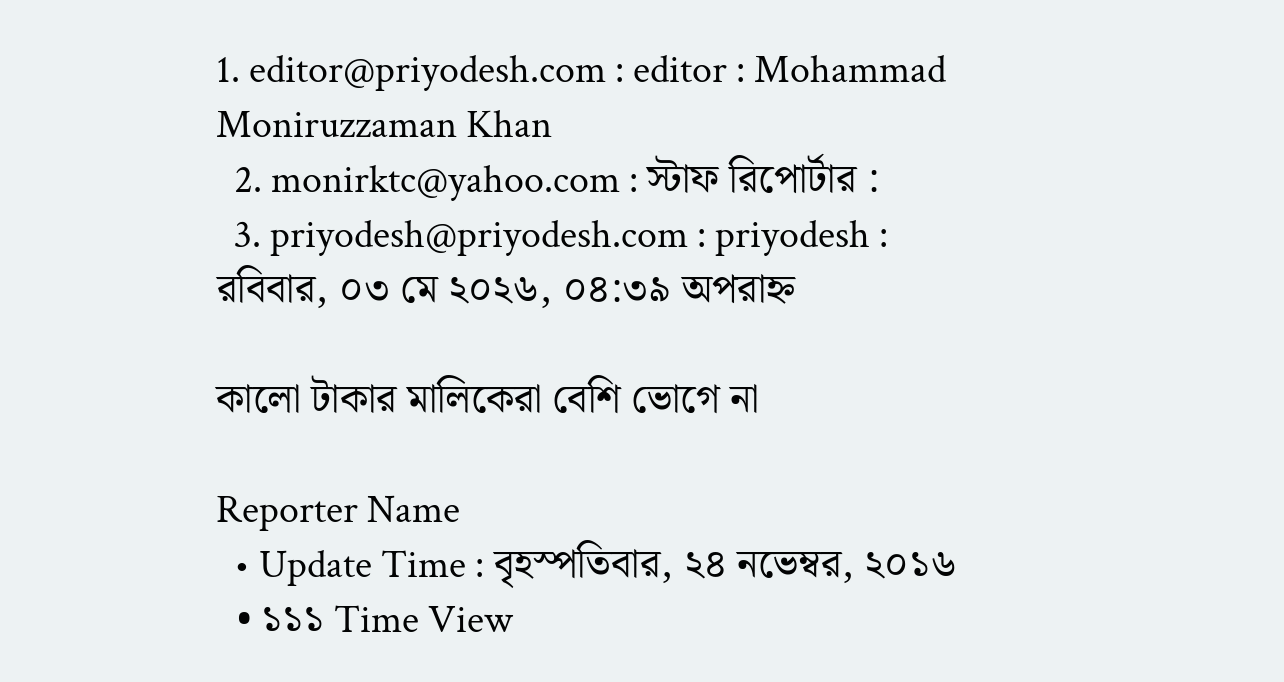1. editor@priyodesh.com : editor : Mohammad Moniruzzaman Khan
  2. monirktc@yahoo.com : স্টাফ রিপোর্টার :
  3. priyodesh@priyodesh.com : priyodesh :
রবিবার, ০৩ মে ২০২৬, ০৪:৩৯ অপরাহ্ন

কালো টাকার মালিকেরা বেশি ভোগে না

Reporter Name
  • Update Time : বৃহস্পতিবার, ২৪ নভেম্বর, ২০১৬
  • ১১১ Time View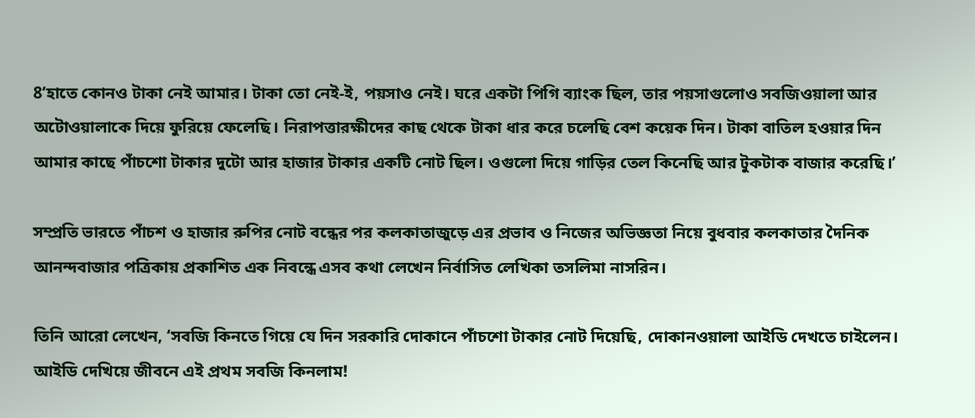8‘হাতে কোনও টাকা নেই আমার। টাকা তো নেই-ই, পয়সাও নেই। ঘরে একটা পিগি ব্যাংক ছিল, তার পয়সাগুলোও সবজিওয়ালা আর অটোওয়ালাকে দিয়ে ফুরিয়ে ফেলেছি। নিরাপত্তারক্ষীদের কাছ থেকে টাকা ধার করে চলেছি বেশ কয়েক দিন। টাকা বাতিল হওয়ার দিন আমার কাছে পাঁচশো টাকার দুটো আর হাজার টাকার একটি নোট ছিল। ওগুলো দিয়ে গাড়ির তেল কিনেছি আর টুকটাক বাজার করেছি।’

সম্প্রতি ভারতে পাঁচশ ও হাজার রুপির নোট বন্ধের পর কলকাতাজুড়ে এর প্রভাব ও নিজের অভিজ্ঞতা নিয়ে বুধবার কলকাতার দৈনিক আনন্দবাজার পত্রিকায় প্রকাশিত এক নিবন্ধে এসব কথা লেখেন নির্বাসিত লেখিকা তসলিমা নাসরিন।

তিনি আরো লেখেন, ‘সবজি কিনতে গিয়ে যে দিন সরকারি দোকানে পাঁচশো টাকার নোট দিয়েছি, দোকানওয়ালা আইডি দেখতে চাইলেন। আইডি দেখিয়ে জীবনে এই প্রথম সবজি কিনলাম!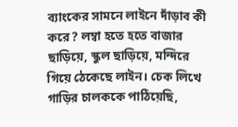ব্যাংকের সামনে লাইনে দাঁড়াব কী করে? লম্বা হতে হতে বাজার ছাড়িয়ে, স্কুল ছাড়িয়ে, মন্দিরে গিয়ে ঠেকেছে লাইন। চেক লিখে গাড়ির চালককে পাঠিয়েছি,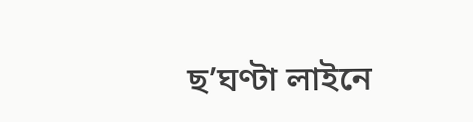ছ’ঘণ্টা লাইনে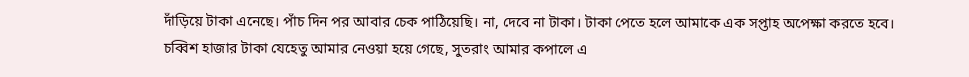দাঁড়িয়ে টাকা এনেছে। পাঁচ দিন পর আবার চেক পাঠিয়েছি। না, দেবে না টাকা। টাকা পেতে হলে আমাকে এক সপ্তাহ অপেক্ষা করতে হবে। চব্বিশ হাজার টাকা যেহেতু আমার নেওয়া হয়ে গেছে, সুতরাং আমার কপালে এ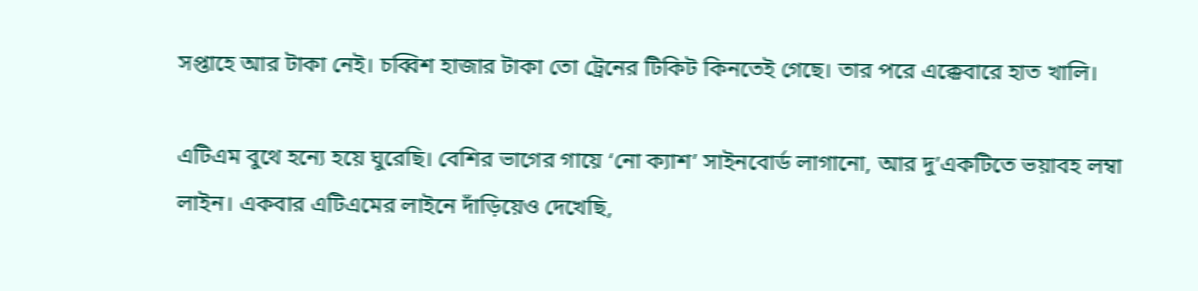সপ্তাহে আর টাকা নেই। চব্বিশ হাজার টাকা তো ট্রেনের টিকিট কিনতেই গেছে। তার পরে এক্কেবারে হাত খালি।

এটিএম বুথে হন্যে হয়ে ঘুরেছি। বেশির ভাগের গায়ে ‘নো ক্যাশ’ সাইনবোর্ড লাগানো, আর দু’একটিতে ভয়াবহ লম্বা লাইন। একবার এটিএমের লাইনে দাঁড়িয়েও দেখেছি,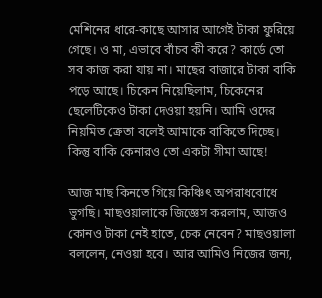মেশিনের ধারে-কাছে আসার আগেই টাকা ফুরিয়ে গেছে। ও মা, এভাবে বাঁচব কী করে? কার্ডে তো সব কাজ করা যায় না। মাছের বাজারে টাকা বাকি পড়ে আছে। চিকেন নিয়েছিলাম, চিকেনের ছেলেটিকেও টাকা দেওয়া হয়নি। আমি ওদের নিয়মিত ক্রেতা বলেই আমাকে বাকিতে দিচ্ছে। কিন্তু বাকি কেনারও তো একটা সীমা আছে!

আজ মাছ কিনতে গিয়ে কিঞ্চিৎ অপরাধবোধে ভুগছি। মাছওয়ালাকে জিজ্ঞেস করলাম, আজও কোনও টাকা নেই হাতে, চেক নেবেন? মাছওয়ালা বললেন, নেওয়া হবে। আর আমিও নিজের জন্য,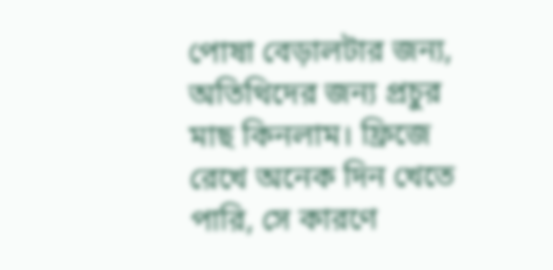পোষা বেড়ালটার জন্য, অতিথিদের জন্য প্রচুর মাছ কিনলাম। ফ্রিজে রেখে অনেক দিন খেতে পারি, সে কারণে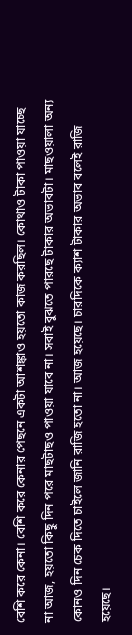বেশি করে কেনা। বেশি করে কেনার পেছনে একটা আশঙ্কাও হয়তো কাজ করছিল। কোথাও টাকা পাওয়া যাচ্ছে না আজ, হয়তো কিছু দিন পরে মাছটাছও পাওয়া যাবে না। সবাই বুঝতে পারছে টাকার অভাবটা। মাছওয়ালা অন্য কোনও দিন চেক দিতে চাইলে জানি রাজি হতো না। আজ হয়েছে। চারদিকে ক্যাশ টাকার অভাব বলেই রাজি হয়েছে।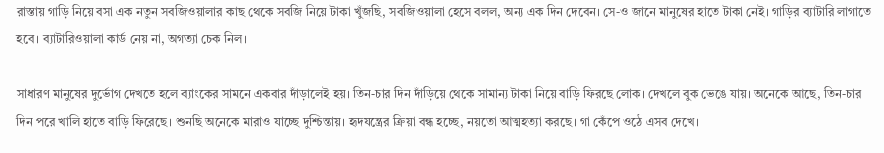রাস্তায় গাড়ি নিয়ে বসা এক নতুন সবজিওয়ালার কাছ থেকে সবজি নিয়ে টাকা খুঁজছি, সবজিওয়ালা হেসে বলল, অন্য এক দিন দেবেন। সে-ও জানে মানুষের হাতে টাকা নেই। গাড়ির ব্যাটারি লাগাতে হবে। ব্যাটারিওয়ালা কার্ড নেয় না, অগত্যা চেক নিল।

সাধারণ মানুষের দুর্ভোগ দেখতে হলে ব্যাংকের সামনে একবার দাঁড়ালেই হয়। তিন-চার দিন দাঁড়িয়ে থেকে সামান্য টাকা নিয়ে বাড়ি ফিরছে লোক। দেখলে বুক ভেঙে যায়। অনেকে আছে, তিন-চার দিন পরে খালি হাতে বাড়ি ফিরেছে। শুনছি অনেকে মারাও যাচ্ছে দুশ্চিন্তায়। হৃদযন্ত্রের ক্রিয়া বন্ধ হচ্ছে, নয়তো আত্মহত্যা করছে। গা কেঁপে ওঠে এসব দেখে।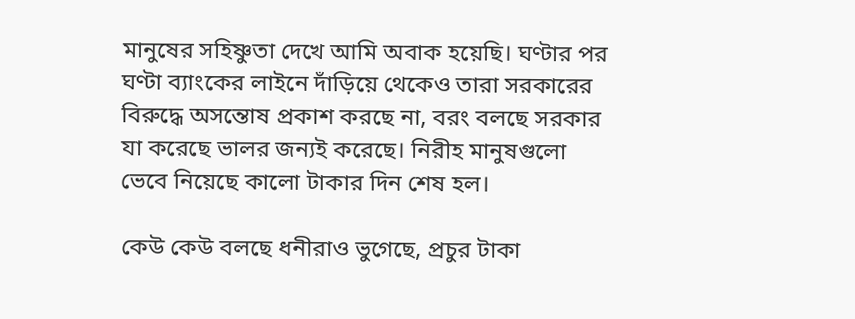মানুষের সহিষ্ণুতা দেখে আমি অবাক হয়েছি। ঘণ্টার পর ঘণ্টা ব্যাংকের লাইনে দাঁড়িয়ে থেকেও তারা সরকারের বিরুদ্ধে অসন্তোষ প্রকাশ করছে না, বরং বলছে সরকার যা করেছে ভালর জন্যই করেছে। নিরীহ মানুষগুলো ভেবে নিয়েছে কালো টাকার দিন শেষ হল।

কেউ কেউ বলছে ধনীরাও ভুগেছে, প্রচুর টাকা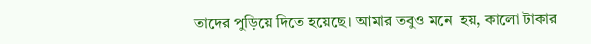তাদের পুড়িয়ে দিতে হয়েছে। আমার তবুও মনে  হয়, কালো টাকার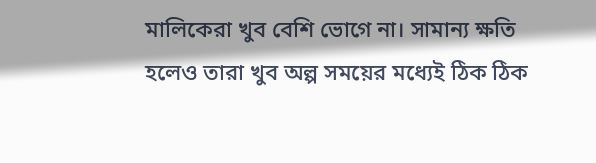মালিকেরা খুব বেশি ভোগে না। সামান্য ক্ষতি হলেও তারা খুব অল্প সময়ের মধ্যেই ঠিক ঠিক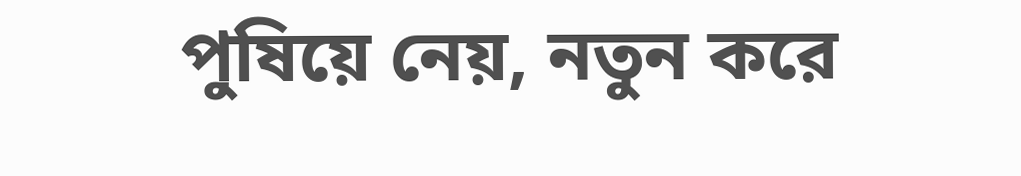পুষিয়ে নেয়, নতুন করে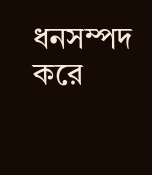ধনসম্পদ করে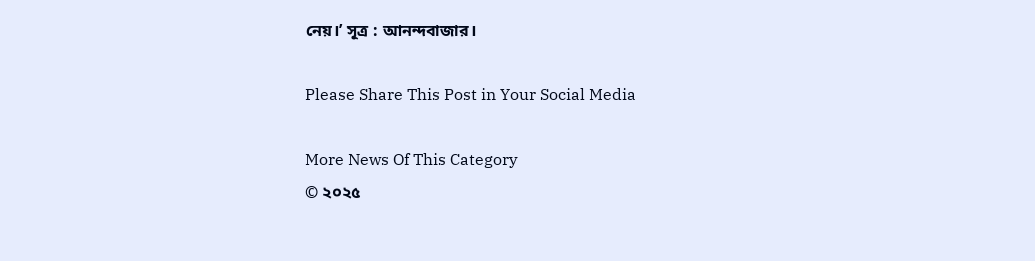নেয়।’ সূত্র : আনন্দবাজার।

Please Share This Post in Your Social Media

More News Of This Category
© ২০২৫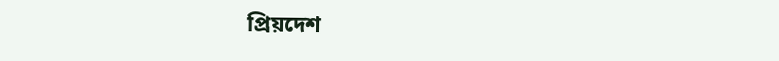প্রিয়দেশ